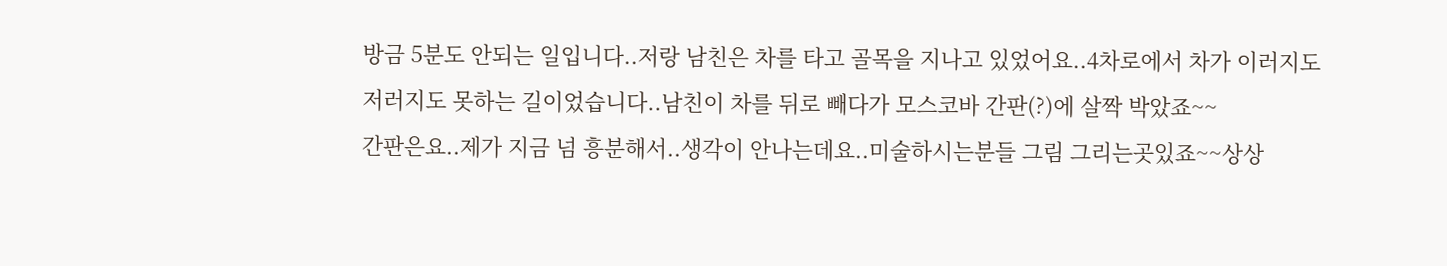방금 5분도 안되는 일입니다..저랑 남친은 차를 타고 골목을 지나고 있었어요..4차로에서 차가 이러지도 저러지도 못하는 길이었습니다..남친이 차를 뒤로 빼다가 모스코바 간판(?)에 살짝 박았죠~~
간판은요..제가 지금 넘 흥분해서..생각이 안나는데요..미술하시는분들 그림 그리는곳있죠~~상상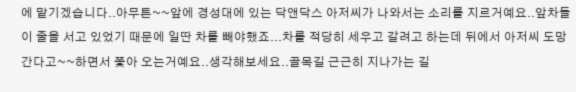에 맡기겠습니다..아무튼~~앞에 경성대에 있는 닥앤닥스 아저씨가 나와서는 소리를 지르거예요..앞차들이 줄을 서고 있었기 때문에 일딴 차를 빼야했죠...차를 적당히 세우고 갈려고 하는데 뒤에서 아저씨 도망간다고~~하면서 쫓아 오는거예요..생각해보세요..골목길 근근히 지나가는 길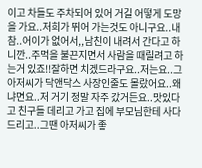이고 차들도 주차되어 있어 거길 어떻게 도망을 가요..저희가 뛰어 가는것도 아니구요..내참..어이가 없어서,,남친이 내려서 간다고 하니깐..주먹을 불끈지면서 사람을 때릴려고 하는거 있죠!!잘하면 치겠드라구요..저는요..그 아저씨가 닥앤닥스 사장인줄도 몰랐어요..왜냐면요..저 거기 정말 자주 갔거든요..맛있다고 친구들 데리고 가고 집에 부모님한테 사다 드리고..그땐 아저씨가 좋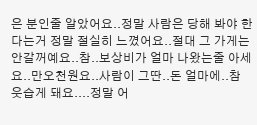은 분인줄 알았어요..정말 사람은 당해 봐야 한다는거 정말 절실히 느꼈어요..절대 그 가게는 안갈꺼예요..참..보상비가 얼마 나왔는줄 아세요..만오천원요..사람이 그딴..돈 얼마에..참 웃습게 돼요....정말 어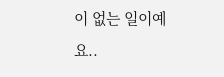이 없는 일이예요..